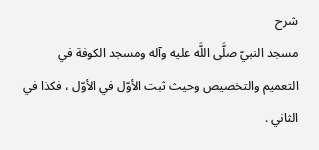شرح
مسجد النبيّ صلَّى اللَّه عليه وآله ومسجد الكوفة في التعميم والتخصيص وحيث ثبت الأوّل في الأوّل ، فكذا في الثاني .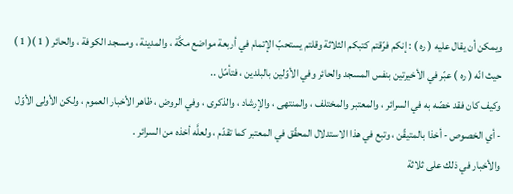ويمكن أن يقال عليه ( ره ) : إنكم فرّقتم كتبكم الثلاثة وقلتم يستحبّ الإتمام في أربعة مواضع مكَّة ، والمدينة ، ومسجد الكوفة ، والحائر ( 1 )( 1 ) حيث انّه ( ره ) عبّر في الأخيرتين بنفس المسجد والحائر وفي الأوّلين بالبلدين ، فتأمّل ..
وكيف كان فقد خصّه به في السرائر ، والمعتبر والمختلف ، والمنتهى ، والإرشاد ، والذكرى ، وفي الروض ، ظاهر الأخبار العموم ، ولكن الأولى الأوّل - أي الخصوص - أخذا بالمتيقّن ، وتبع في هذا الاستدلال المحقّق في المعتبر كما تقدّم ، ولعلَّه أخذه من السرائر .
والأخبار في ذلك على ثلاثة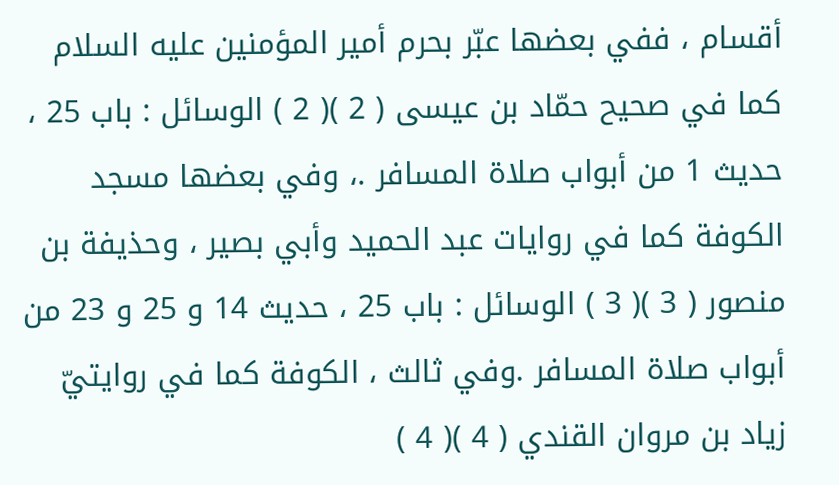أقسام ، ففي بعضها عبّر بحرم أمير المؤمنين عليه السلام كما في صحيح حمّاد بن عيسى ( 2 )( 2 ) الوسائل : باب 25 ، حديث 1 من أبواب صلاة المسافر .، وفي بعضها مسجد الكوفة كما في روايات عبد الحميد وأبي بصير ، وحذيفة بن منصور ( 3 )( 3 ) الوسائل : باب 25 ، حديث 14 و 25 و 23 من أبواب صلاة المسافر .وفي ثالث ، الكوفة كما في روايتيّ زياد بن مروان القندي ( 4 )( 4 )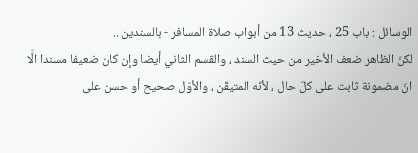الوسائل : باب 25 ، حديث 13 من أبواب صلاة المسافر - بالسندين ..
لكنّ الظاهر ضعف الأخير من حيث السند ، والقسم الثاني أيضا وإن كان ضعيفا مسندا الَّا انّ مضمونة ثابت على كلّ حال ، لأنّه المتيقّن ، والأوّل صحيح أو حسن على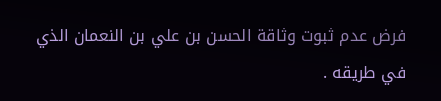فرض عدم ثبوت وثاقة الحسن بن علي بن النعمان الذي في طريقه .